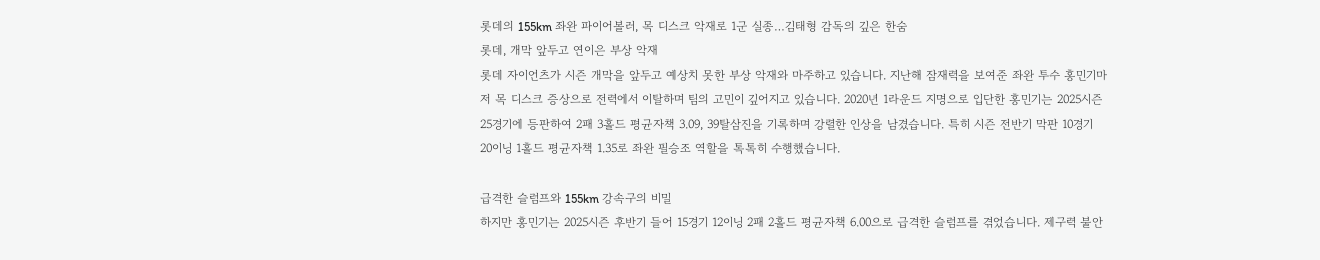롯데의 155km 좌완 파이어볼러, 목 디스크 악재로 1군 실종…김태형 감독의 깊은 한숨
롯데, 개막 앞두고 연이은 부상 악재
롯데 자이언츠가 시즌 개막을 앞두고 예상치 못한 부상 악재와 마주하고 있습니다. 지난해 잠재력을 보여준 좌완 투수 홍민기마저 목 디스크 증상으로 전력에서 이탈하며 팀의 고민이 깊어지고 있습니다. 2020년 1라운드 지명으로 입단한 홍민기는 2025시즌 25경기에 등판하여 2패 3홀드 평균자책 3.09, 39탈삼진을 기록하며 강렬한 인상을 남겼습니다. 특히 시즌 전반기 막판 10경기 20이닝 1홀드 평균자책 1.35로 좌완 필승조 역할을 톡톡히 수행했습니다.

급격한 슬럼프와 155km 강속구의 비밀
하지만 홍민기는 2025시즌 후반기 들어 15경기 12이닝 2패 2홀드 평균자책 6.00으로 급격한 슬럼프를 겪었습니다. 제구력 불안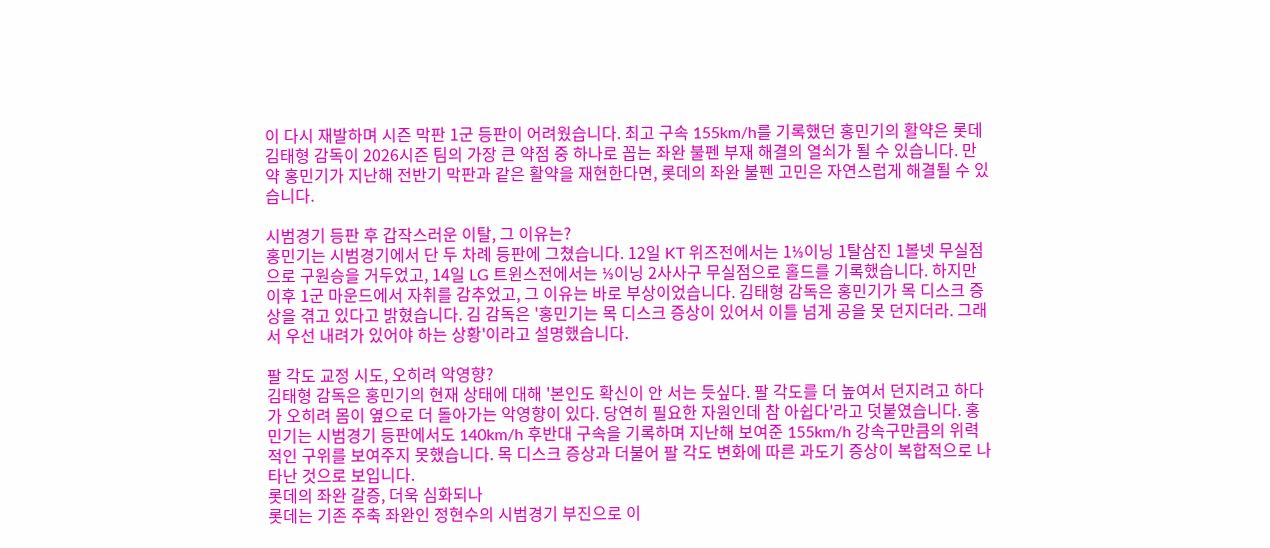이 다시 재발하며 시즌 막판 1군 등판이 어려웠습니다. 최고 구속 155km/h를 기록했던 홍민기의 활약은 롯데 김태형 감독이 2026시즌 팀의 가장 큰 약점 중 하나로 꼽는 좌완 불펜 부재 해결의 열쇠가 될 수 있습니다. 만약 홍민기가 지난해 전반기 막판과 같은 활약을 재현한다면, 롯데의 좌완 불펜 고민은 자연스럽게 해결될 수 있습니다.

시범경기 등판 후 갑작스러운 이탈, 그 이유는?
홍민기는 시범경기에서 단 두 차례 등판에 그쳤습니다. 12일 KT 위즈전에서는 1⅓이닝 1탈삼진 1볼넷 무실점으로 구원승을 거두었고, 14일 LG 트윈스전에서는 ⅓이닝 2사사구 무실점으로 홀드를 기록했습니다. 하지만 이후 1군 마운드에서 자취를 감추었고, 그 이유는 바로 부상이었습니다. 김태형 감독은 홍민기가 목 디스크 증상을 겪고 있다고 밝혔습니다. 김 감독은 '홍민기는 목 디스크 증상이 있어서 이틀 넘게 공을 못 던지더라. 그래서 우선 내려가 있어야 하는 상황'이라고 설명했습니다.

팔 각도 교정 시도, 오히려 악영향?
김태형 감독은 홍민기의 현재 상태에 대해 '본인도 확신이 안 서는 듯싶다. 팔 각도를 더 높여서 던지려고 하다가 오히려 몸이 옆으로 더 돌아가는 악영향이 있다. 당연히 필요한 자원인데 참 아쉽다'라고 덧붙였습니다. 홍민기는 시범경기 등판에서도 140km/h 후반대 구속을 기록하며 지난해 보여준 155km/h 강속구만큼의 위력적인 구위를 보여주지 못했습니다. 목 디스크 증상과 더불어 팔 각도 변화에 따른 과도기 증상이 복합적으로 나타난 것으로 보입니다.
롯데의 좌완 갈증, 더욱 심화되나
롯데는 기존 주축 좌완인 정현수의 시범경기 부진으로 이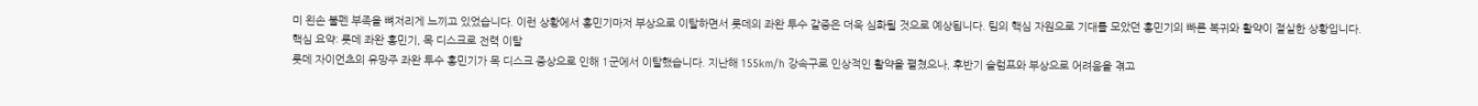미 왼손 불펜 부족을 뼈저리게 느끼고 있었습니다. 이런 상황에서 홍민기마저 부상으로 이탈하면서 롯데의 좌완 투수 갈증은 더욱 심화될 것으로 예상됩니다. 팀의 핵심 자원으로 기대를 모았던 홍민기의 빠른 복귀와 활약이 절실한 상황입니다.
핵심 요약: 롯데 좌완 홍민기, 목 디스크로 전력 이탈
롯데 자이언츠의 유망주 좌완 투수 홍민기가 목 디스크 증상으로 인해 1군에서 이탈했습니다. 지난해 155km/h 강속구로 인상적인 활약을 펼쳤으나, 후반기 슬럼프와 부상으로 어려움을 겪고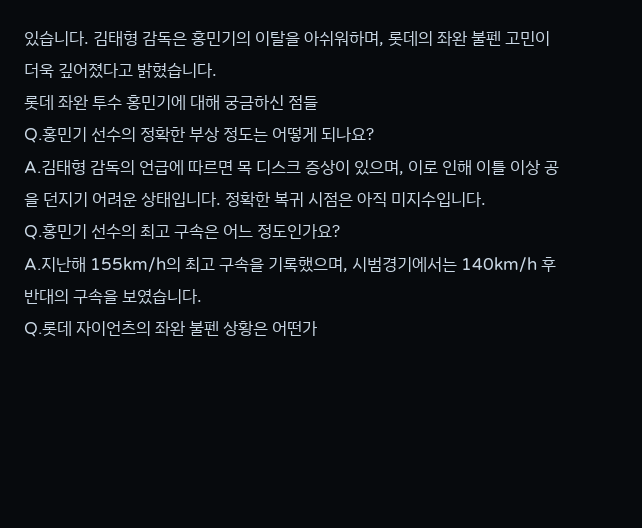있습니다. 김태형 감독은 홍민기의 이탈을 아쉬워하며, 롯데의 좌완 불펜 고민이 더욱 깊어졌다고 밝혔습니다.
롯데 좌완 투수 홍민기에 대해 궁금하신 점들
Q.홍민기 선수의 정확한 부상 정도는 어떻게 되나요?
A.김태형 감독의 언급에 따르면 목 디스크 증상이 있으며, 이로 인해 이틀 이상 공을 던지기 어려운 상태입니다. 정확한 복귀 시점은 아직 미지수입니다.
Q.홍민기 선수의 최고 구속은 어느 정도인가요?
A.지난해 155km/h의 최고 구속을 기록했으며, 시범경기에서는 140km/h 후반대의 구속을 보였습니다.
Q.롯데 자이언츠의 좌완 불펜 상황은 어떤가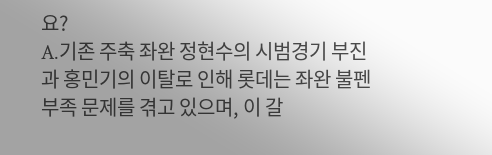요?
A.기존 주축 좌완 정현수의 시범경기 부진과 홍민기의 이탈로 인해 롯데는 좌완 불펜 부족 문제를 겪고 있으며, 이 갈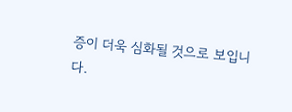증이 더욱 심화될 것으로 보입니다.